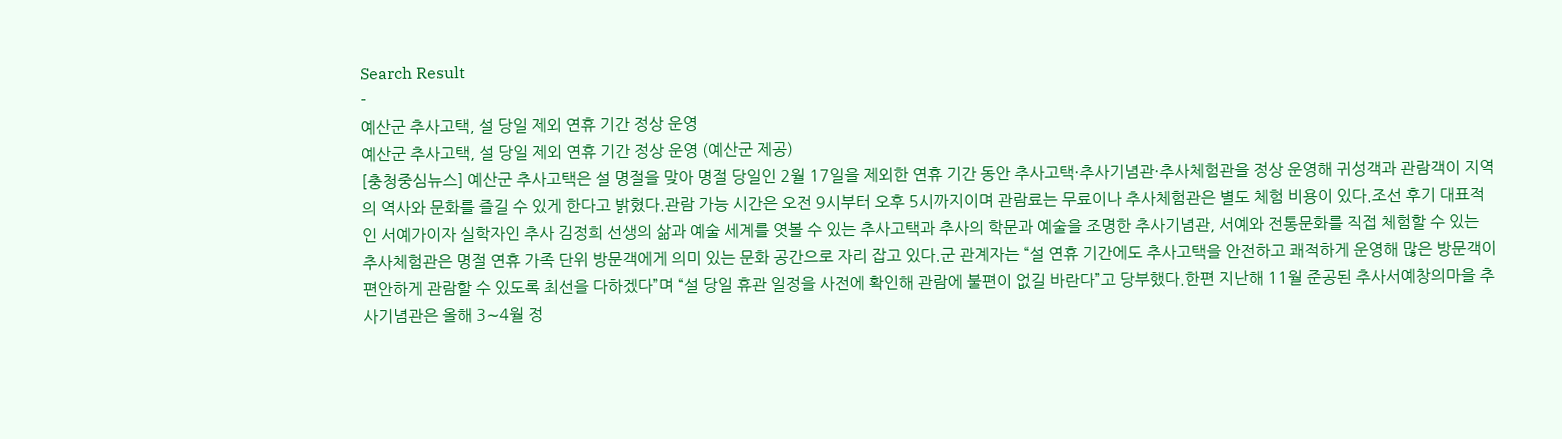Search Result
-
예산군 추사고택, 설 당일 제외 연휴 기간 정상 운영
예산군 추사고택, 설 당일 제외 연휴 기간 정상 운영 (예산군 제공)
[충청중심뉴스] 예산군 추사고택은 설 명절을 맞아 명절 당일인 2월 17일을 제외한 연휴 기간 동안 추사고택·추사기념관·추사체험관을 정상 운영해 귀성객과 관람객이 지역의 역사와 문화를 즐길 수 있게 한다고 밝혔다.관람 가능 시간은 오전 9시부터 오후 5시까지이며 관람료는 무료이나 추사체험관은 별도 체험 비용이 있다.조선 후기 대표적인 서예가이자 실학자인 추사 김정희 선생의 삶과 예술 세계를 엿볼 수 있는 추사고택과 추사의 학문과 예술을 조명한 추사기념관, 서예와 전통문화를 직접 체험할 수 있는 추사체험관은 명절 연휴 가족 단위 방문객에게 의미 있는 문화 공간으로 자리 잡고 있다.군 관계자는 “설 연휴 기간에도 추사고택을 안전하고 쾌적하게 운영해 많은 방문객이 편안하게 관람할 수 있도록 최선을 다하겠다”며 “설 당일 휴관 일정을 사전에 확인해 관람에 불편이 없길 바란다”고 당부했다.한편 지난해 11월 준공된 추사서예창의마을 추사기념관은 올해 3∼4월 정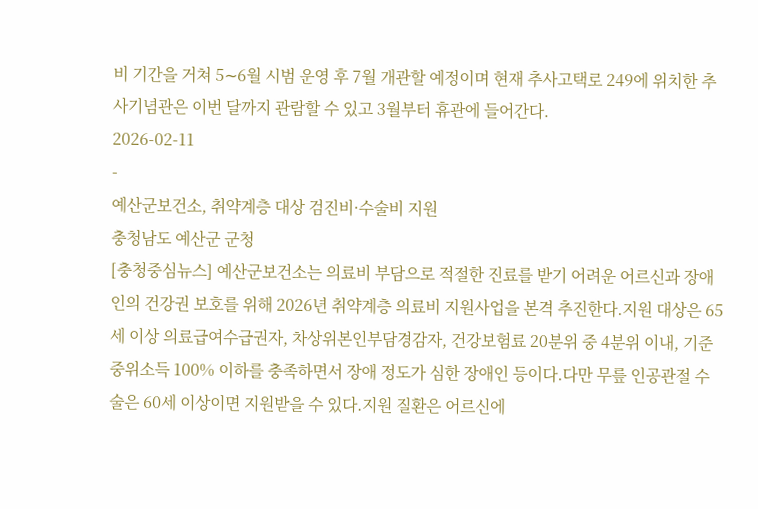비 기간을 거쳐 5∼6월 시범 운영 후 7월 개관할 예정이며 현재 추사고택로 249에 위치한 추사기념관은 이번 달까지 관람할 수 있고 3월부터 휴관에 들어간다.
2026-02-11
-
예산군보건소, 취약계층 대상 검진비·수술비 지원
충청남도 예산군 군청
[충청중심뉴스] 예산군보건소는 의료비 부담으로 적절한 진료를 받기 어려운 어르신과 장애인의 건강권 보호를 위해 2026년 취약계층 의료비 지원사업을 본격 추진한다.지원 대상은 65세 이상 의료급여수급권자, 차상위본인부담경감자, 건강보험료 20분위 중 4분위 이내, 기준중위소득 100% 이하를 충족하면서 장애 정도가 심한 장애인 등이다.다만 무릎 인공관절 수술은 60세 이상이면 지원받을 수 있다.지원 질환은 어르신에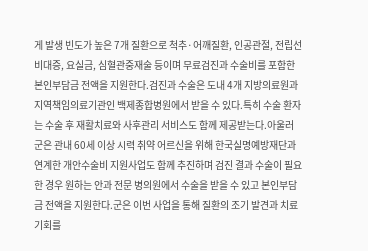게 발생 빈도가 높은 7개 질환으로 척추·어깨질환, 인공관절, 전립선비대증, 요실금, 심혈관중재술 등이며 무료검진과 수술비를 포함한 본인부담금 전액을 지원한다.검진과 수술은 도내 4개 지방의료원과 지역책임의료기관인 백제종합병원에서 받을 수 있다.특히 수술 환자는 수술 후 재활치료와 사후관리 서비스도 함께 제공받는다.아울러 군은 관내 60세 이상 시력 취약 어르신을 위해 한국실명예방재단과 연계한 개안수술비 지원사업도 함께 추진하며 검진 결과 수술이 필요한 경우 원하는 안과 전문 병의원에서 수술을 받을 수 있고 본인부담금 전액을 지원한다.군은 이번 사업을 통해 질환의 조기 발견과 치료 기회를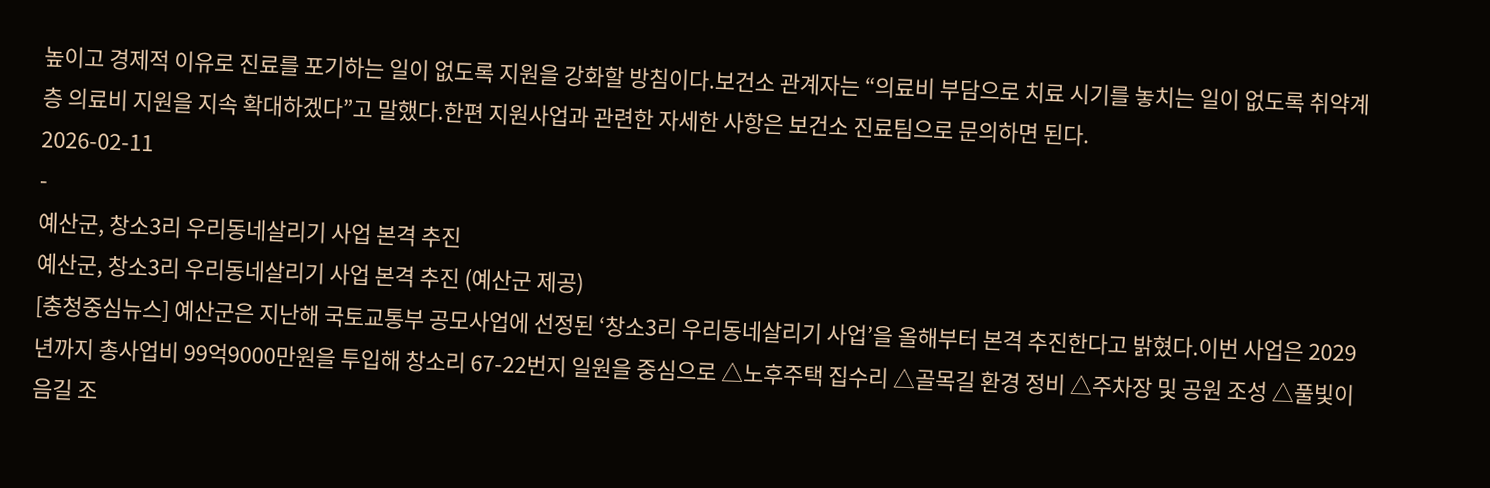높이고 경제적 이유로 진료를 포기하는 일이 없도록 지원을 강화할 방침이다.보건소 관계자는 “의료비 부담으로 치료 시기를 놓치는 일이 없도록 취약계층 의료비 지원을 지속 확대하겠다”고 말했다.한편 지원사업과 관련한 자세한 사항은 보건소 진료팀으로 문의하면 된다.
2026-02-11
-
예산군, 창소3리 우리동네살리기 사업 본격 추진
예산군, 창소3리 우리동네살리기 사업 본격 추진 (예산군 제공)
[충청중심뉴스] 예산군은 지난해 국토교통부 공모사업에 선정된 ‘창소3리 우리동네살리기 사업’을 올해부터 본격 추진한다고 밝혔다.이번 사업은 2029년까지 총사업비 99억9000만원을 투입해 창소리 67-22번지 일원을 중심으로 △노후주택 집수리 △골목길 환경 정비 △주차장 및 공원 조성 △풀빛이음길 조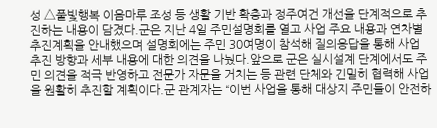성 △풀빛행복 이음마루 조성 등 생활 기반 확충과 정주여건 개선을 단계적으로 추진하는 내용이 담겼다.군은 지난 4일 주민설명회를 열고 사업 주요 내용과 연차별 추진계획을 안내했으며 설명회에는 주민 30여명이 참석해 질의응답을 통해 사업 추진 방향과 세부 내용에 대한 의견을 나눴다.앞으로 군은 실시설계 단계에서도 주민 의견을 적극 반영하고 전문가 자문을 거치는 등 관련 단체와 긴밀히 협력해 사업을 원활히 추진할 계획이다.군 관계자는 “이번 사업을 통해 대상지 주민들이 안전하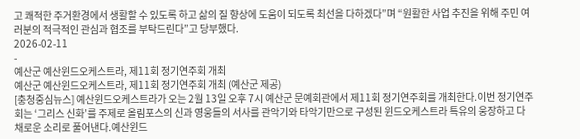고 쾌적한 주거환경에서 생활할 수 있도록 하고 삶의 질 향상에 도움이 되도록 최선을 다하겠다”며 “원활한 사업 추진을 위해 주민 여러분의 적극적인 관심과 협조를 부탁드린다”고 당부했다.
2026-02-11
-
예산군 예산윈드오케스트라, 제11회 정기연주회 개최
예산군 예산윈드오케스트라, 제11회 정기연주회 개최 (예산군 제공)
[충청중심뉴스] 예산윈드오케스트라가 오는 2월 13일 오후 7시 예산군 문예회관에서 제11회 정기연주회를 개최한다.이번 정기연주회는 ‘그리스 신화’를 주제로 올림포스의 신과 영웅들의 서사를 관악기와 타악기만으로 구성된 윈드오케스트라 특유의 웅장하고 다채로운 소리로 풀어낸다.예산윈드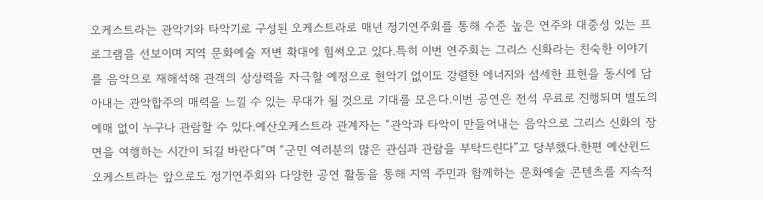오케스트라는 관악기와 타악기로 구성된 오케스트라로 매년 정기연주회를 통해 수준 높은 연주와 대중성 있는 프로그램을 선보이며 지역 문화예술 저변 확대에 힘써오고 있다.특히 이번 연주회는 그리스 신화라는 친숙한 이야기를 음악으로 재해석해 관객의 상상력을 자극할 예정으로 현악기 없이도 강렬한 에너지와 섬세한 표현을 동시에 담아내는 관악합주의 매력을 느낄 수 있는 무대가 될 것으로 기대를 모은다.이번 공연은 전석 무료로 진행되며 별도의 예매 없이 누구나 관람할 수 있다.예산오케스트라 관계자는 “관악과 타악이 만들어내는 음악으로 그리스 신화의 장면을 여행하는 시간이 되길 바란다”며 “군민 여러분의 많은 관심과 관람을 부탁드린다”고 당부했다.한편 예산윈드오케스트라는 앞으로도 정기연주회와 다양한 공연 활동을 통해 지역 주민과 함께하는 문화예술 콘텐츠를 지속적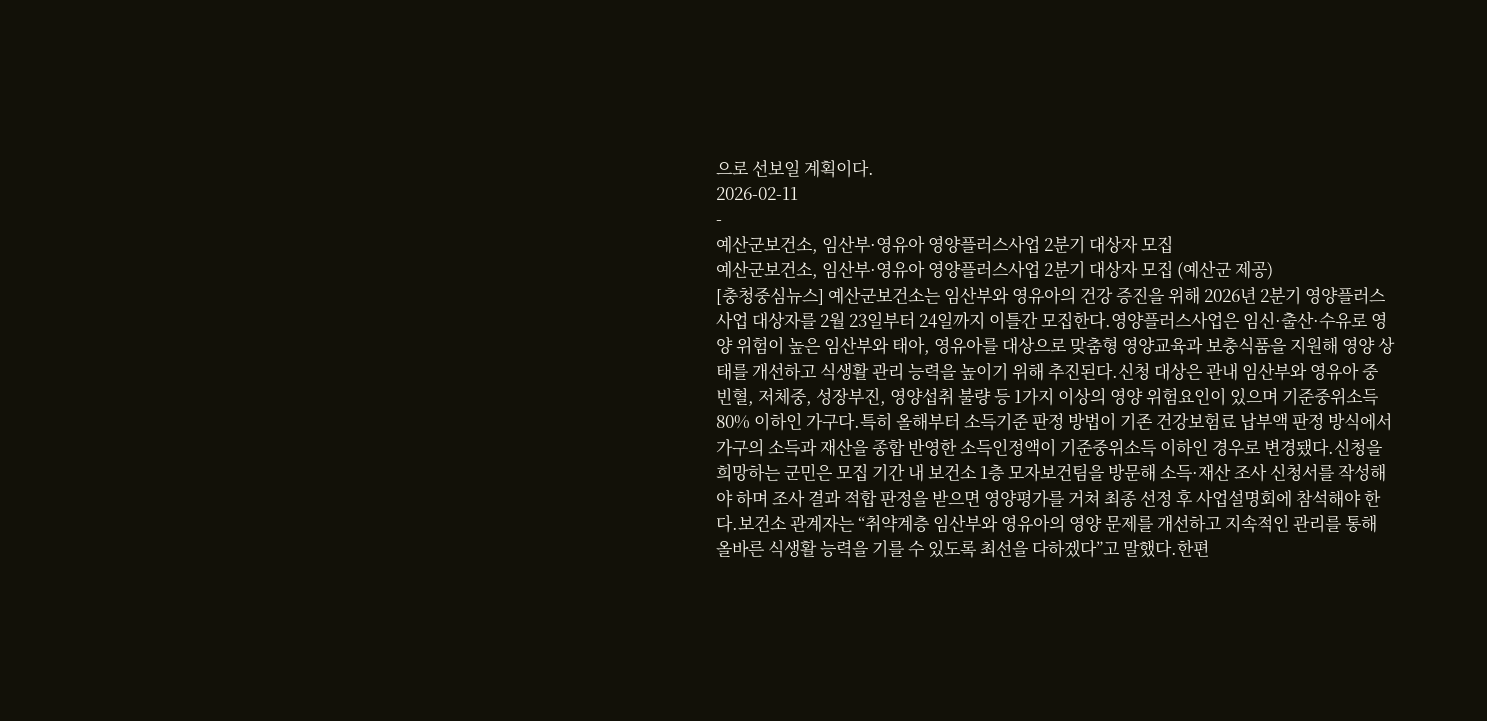으로 선보일 계획이다.
2026-02-11
-
예산군보건소, 임산부·영유아 영양플러스사업 2분기 대상자 모집
예산군보건소, 임산부·영유아 영양플러스사업 2분기 대상자 모집 (예산군 제공)
[충청중심뉴스] 예산군보건소는 임산부와 영유아의 건강 증진을 위해 2026년 2분기 영양플러스사업 대상자를 2월 23일부터 24일까지 이틀간 모집한다.영양플러스사업은 임신·출산·수유로 영양 위험이 높은 임산부와 태아, 영유아를 대상으로 맞춤형 영양교육과 보충식품을 지원해 영양 상태를 개선하고 식생활 관리 능력을 높이기 위해 추진된다.신청 대상은 관내 임산부와 영유아 중 빈혈, 저체중, 성장부진, 영양섭취 불량 등 1가지 이상의 영양 위험요인이 있으며 기준중위소득 80% 이하인 가구다.특히 올해부터 소득기준 판정 방법이 기존 건강보험료 납부액 판정 방식에서 가구의 소득과 재산을 종합 반영한 소득인정액이 기준중위소득 이하인 경우로 변경됐다.신청을 희망하는 군민은 모집 기간 내 보건소 1층 모자보건팀을 방문해 소득·재산 조사 신청서를 작성해야 하며 조사 결과 적합 판정을 받으면 영양평가를 거쳐 최종 선정 후 사업설명회에 참석해야 한다.보건소 관계자는 “취약계층 임산부와 영유아의 영양 문제를 개선하고 지속적인 관리를 통해 올바른 식생활 능력을 기를 수 있도록 최선을 다하겠다”고 말했다.한편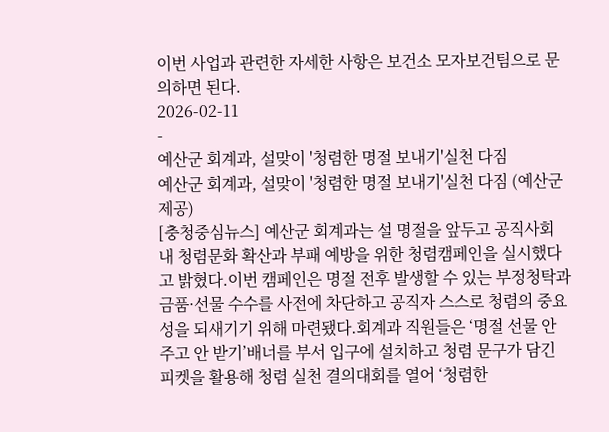이번 사업과 관련한 자세한 사항은 보건소 모자보건팀으로 문의하면 된다.
2026-02-11
-
예산군 회계과, 설맞이 '청렴한 명절 보내기'실천 다짐
예산군 회계과, 설맞이 '청렴한 명절 보내기'실천 다짐 (예산군 제공)
[충청중심뉴스] 예산군 회계과는 설 명절을 앞두고 공직사회 내 청렴문화 확산과 부패 예방을 위한 청렴캠페인을 실시했다고 밝혔다.이번 캠페인은 명절 전후 발생할 수 있는 부정청탁과 금품·선물 수수를 사전에 차단하고 공직자 스스로 청렴의 중요성을 되새기기 위해 마련됐다.회계과 직원들은 ‘명절 선물 안 주고 안 받기’배너를 부서 입구에 설치하고 청렴 문구가 담긴 피켓을 활용해 청렴 실천 결의대회를 열어 ‘청렴한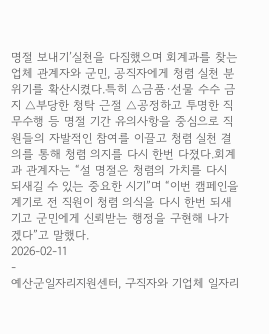명절 보내기’실천을 다짐했으며 회계과를 찾는 업체 관계자와 군민, 공직자에게 청렴 실천 분위기를 확산시켰다.특히 △금품·선물 수수 금지 △부당한 청탁 근절 △공정하고 투명한 직무수행 등 명절 기간 유의사항을 중심으로 직원들의 자발적인 참여를 이끌고 청렴 실천 결의를 통해 청렴 의지를 다시 한번 다졌다.회계과 관계자는 “설 명절은 청렴의 가치를 다시 되새길 수 있는 중요한 시기”며 “이번 캠페인을 계기로 전 직원이 청렴 의식을 다시 한번 되새기고 군민에게 신뢰받는 행정을 구현해 나가겠다”고 말했다.
2026-02-11
-
예산군일자리지원센터, 구직자와 기업체 일자리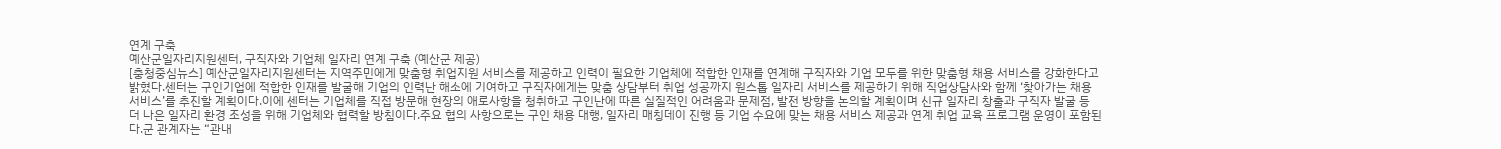연계 구축
예산군일자리지원센터, 구직자와 기업체 일자리 연계 구축 (예산군 제공)
[충청중심뉴스] 예산군일자리지원센터는 지역주민에게 맞춤형 취업지원 서비스를 제공하고 인력이 필요한 기업체에 적합한 인재를 연계해 구직자와 기업 모두를 위한 맞춤형 채용 서비스를 강화한다고 밝혔다.센터는 구인기업에 적합한 인재를 발굴해 기업의 인력난 해소에 기여하고 구직자에게는 맞춤 상담부터 취업 성공까지 원스톱 일자리 서비스를 제공하기 위해 직업상담사와 함께 ‘찾아가는 채용서비스’를 추진할 계획이다.이에 센터는 기업체를 직접 방문해 현장의 애로사항을 청취하고 구인난에 따른 실질적인 어려움과 문제점, 발전 방향을 논의할 계획이며 신규 일자리 창출과 구직자 발굴 등 더 나은 일자리 환경 조성을 위해 기업체와 협력할 방침이다.주요 협의 사항으로는 구인 채용 대행, 일자리 매칭데이 진행 등 기업 수요에 맞는 채용 서비스 제공과 연계 취업 교육 프로그램 운영이 포함된다.군 관계자는 “관내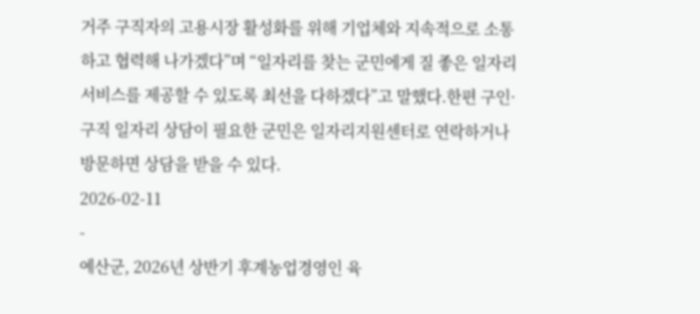거주 구직자의 고용시장 활성화를 위해 기업체와 지속적으로 소통하고 협력해 나가겠다”며 “일자리를 찾는 군민에게 질 좋은 일자리 서비스를 제공할 수 있도록 최선을 다하겠다”고 말했다.한편 구인·구직 일자리 상담이 필요한 군민은 일자리지원센터로 연락하거나 방문하면 상담을 받을 수 있다.
2026-02-11
-
예산군, 2026년 상반기 후계농업경영인 육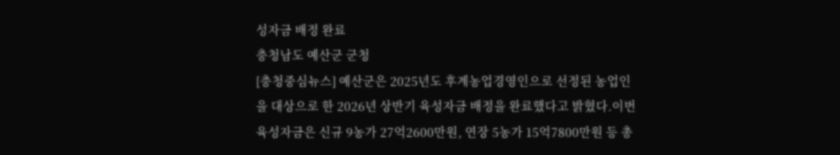성자금 배정 완료
충청남도 예산군 군청
[충청중심뉴스] 예산군은 2025년도 후계농업경영인으로 선정된 농업인을 대상으로 한 2026년 상반기 육성자금 배정을 완료했다고 밝혔다.이번 육성자금은 신규 9농가 27억2600만원, 연장 5농가 15억7800만원 등 총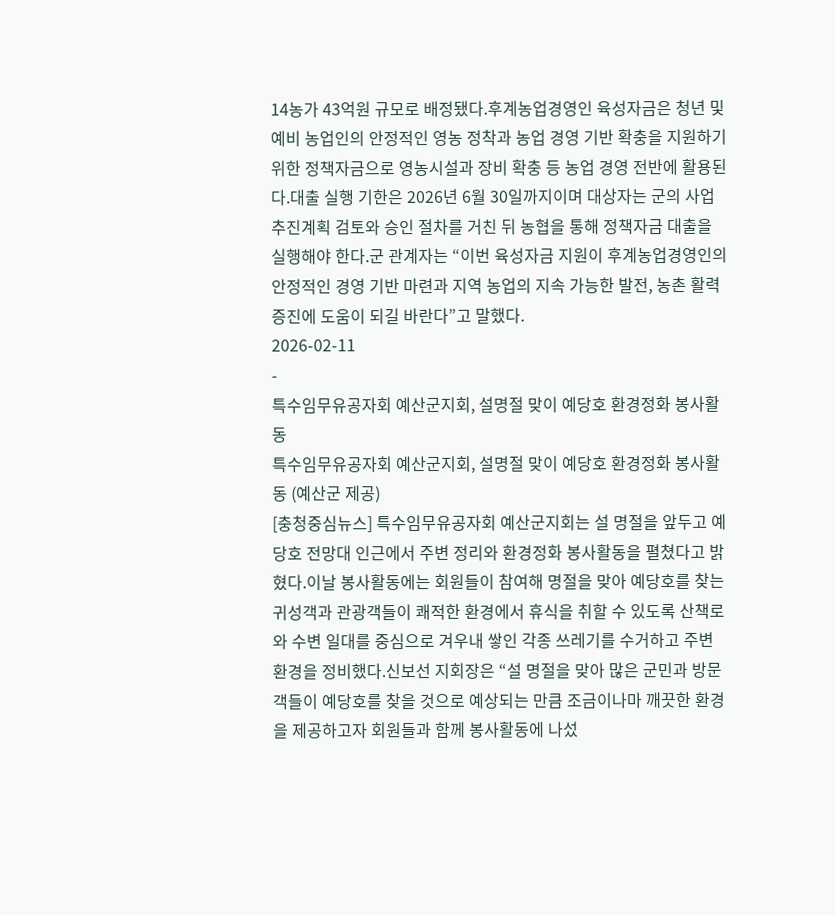14농가 43억원 규모로 배정됐다.후계농업경영인 육성자금은 청년 및 예비 농업인의 안정적인 영농 정착과 농업 경영 기반 확충을 지원하기 위한 정책자금으로 영농시설과 장비 확충 등 농업 경영 전반에 활용된다.대출 실행 기한은 2026년 6월 30일까지이며 대상자는 군의 사업 추진계획 검토와 승인 절차를 거친 뒤 농협을 통해 정책자금 대출을 실행해야 한다.군 관계자는 “이번 육성자금 지원이 후계농업경영인의 안정적인 경영 기반 마련과 지역 농업의 지속 가능한 발전, 농촌 활력 증진에 도움이 되길 바란다”고 말했다.
2026-02-11
-
특수임무유공자회 예산군지회, 설명절 맞이 예당호 환경정화 봉사활동
특수임무유공자회 예산군지회, 설명절 맞이 예당호 환경정화 봉사활동 (예산군 제공)
[충청중심뉴스] 특수임무유공자회 예산군지회는 설 명절을 앞두고 예당호 전망대 인근에서 주변 정리와 환경정화 봉사활동을 펼쳤다고 밝혔다.이날 봉사활동에는 회원들이 참여해 명절을 맞아 예당호를 찾는 귀성객과 관광객들이 쾌적한 환경에서 휴식을 취할 수 있도록 산책로와 수변 일대를 중심으로 겨우내 쌓인 각종 쓰레기를 수거하고 주변 환경을 정비했다.신보선 지회장은 “설 명절을 맞아 많은 군민과 방문객들이 예당호를 찾을 것으로 예상되는 만큼 조금이나마 깨끗한 환경을 제공하고자 회원들과 함께 봉사활동에 나섰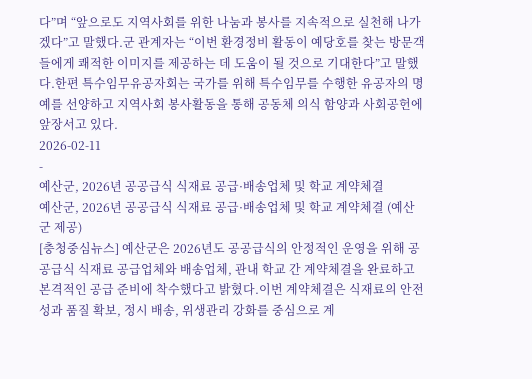다”며 “앞으로도 지역사회를 위한 나눔과 봉사를 지속적으로 실천해 나가겠다”고 말했다.군 관계자는 “이번 환경정비 활동이 예당호를 찾는 방문객들에게 쾌적한 이미지를 제공하는 데 도움이 될 것으로 기대한다”고 말했다.한편 특수임무유공자회는 국가를 위해 특수임무를 수행한 유공자의 명예를 선양하고 지역사회 봉사활동을 통해 공동체 의식 함양과 사회공헌에 앞장서고 있다.
2026-02-11
-
예산군, 2026년 공공급식 식재료 공급·배송업체 및 학교 계약체결
예산군, 2026년 공공급식 식재료 공급·배송업체 및 학교 계약체결 (예산군 제공)
[충청중심뉴스] 예산군은 2026년도 공공급식의 안정적인 운영을 위해 공공급식 식재료 공급업체와 배송업체, 관내 학교 간 계약체결을 완료하고 본격적인 공급 준비에 착수했다고 밝혔다.이번 계약체결은 식재료의 안전성과 품질 확보, 정시 배송, 위생관리 강화를 중심으로 계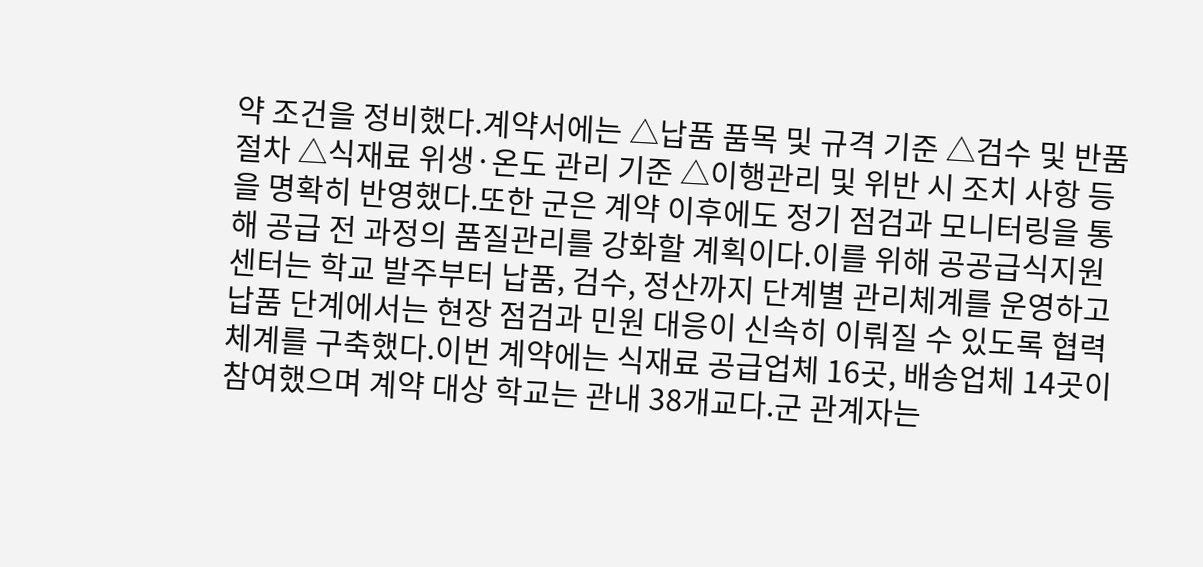약 조건을 정비했다.계약서에는 △납품 품목 및 규격 기준 △검수 및 반품 절차 △식재료 위생·온도 관리 기준 △이행관리 및 위반 시 조치 사항 등을 명확히 반영했다.또한 군은 계약 이후에도 정기 점검과 모니터링을 통해 공급 전 과정의 품질관리를 강화할 계획이다.이를 위해 공공급식지원센터는 학교 발주부터 납품, 검수, 정산까지 단계별 관리체계를 운영하고 납품 단계에서는 현장 점검과 민원 대응이 신속히 이뤄질 수 있도록 협력체계를 구축했다.이번 계약에는 식재료 공급업체 16곳, 배송업체 14곳이 참여했으며 계약 대상 학교는 관내 38개교다.군 관계자는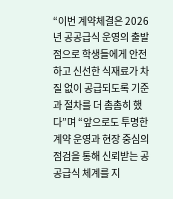“이번 계약체결은 2026년 공공급식 운영의 출발점으로 학생들에게 안전하고 신선한 식재료가 차질 없이 공급되도록 기준과 절차를 더 촘촘히 했다”며 “앞으로도 투명한 계약 운영과 현장 중심의 점검을 통해 신뢰받는 공공급식 체계를 지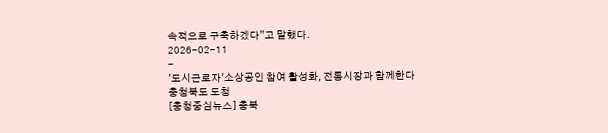속적으로 구축하겠다”고 말했다.
2026-02-11
-
'도시근로자'소상공인 참여 활성화, 전통시장과 함께한다
충청북도 도청
[충청중심뉴스] 충북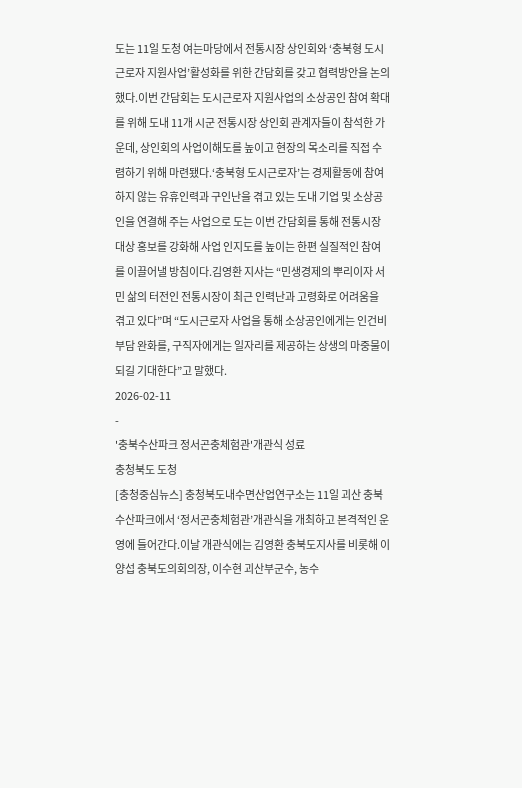도는 11일 도청 여는마당에서 전통시장 상인회와 ‘충북형 도시근로자 지원사업’활성화를 위한 간담회를 갖고 협력방안을 논의했다.이번 간담회는 도시근로자 지원사업의 소상공인 참여 확대를 위해 도내 11개 시군 전통시장 상인회 관계자들이 참석한 가운데, 상인회의 사업이해도를 높이고 현장의 목소리를 직접 수렴하기 위해 마련됐다.‘충북형 도시근로자’는 경제활동에 참여하지 않는 유휴인력과 구인난을 겪고 있는 도내 기업 및 소상공인을 연결해 주는 사업으로 도는 이번 간담회를 통해 전통시장 대상 홍보를 강화해 사업 인지도를 높이는 한편 실질적인 참여를 이끌어낼 방침이다.김영환 지사는 “민생경제의 뿌리이자 서민 삶의 터전인 전통시장이 최근 인력난과 고령화로 어려움을 겪고 있다”며 “도시근로자 사업을 통해 소상공인에게는 인건비 부담 완화를, 구직자에게는 일자리를 제공하는 상생의 마중물이 되길 기대한다”고 말했다.
2026-02-11
-
'충북수산파크 정서곤충체험관'개관식 성료
충청북도 도청
[충청중심뉴스] 충청북도내수면산업연구소는 11일 괴산 충북수산파크에서 ‘정서곤충체험관’개관식을 개최하고 본격적인 운영에 들어간다.이날 개관식에는 김영환 충북도지사를 비롯해 이양섭 충북도의회의장, 이수현 괴산부군수, 농수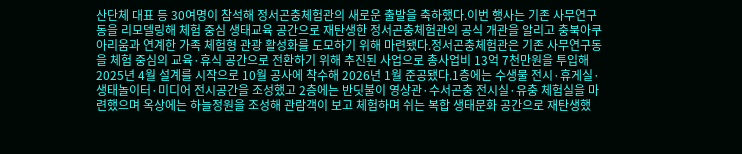산단체 대표 등 30여명이 참석해 정서곤충체험관의 새로운 출발을 축하했다.이번 행사는 기존 사무연구동을 리모델링해 체험 중심 생태교육 공간으로 재탄생한 정서곤충체험관의 공식 개관을 알리고 충북아쿠아리움과 연계한 가족 체험형 관광 활성화를 도모하기 위해 마련됐다.정서곤충체험관은 기존 사무연구동을 체험 중심의 교육·휴식 공간으로 전환하기 위해 추진된 사업으로 총사업비 13억 7천만원을 투입해 2025년 4월 설계를 시작으로 10월 공사에 착수해 2026년 1월 준공됐다.1층에는 수생물 전시·휴게실·생태놀이터·미디어 전시공간을 조성했고 2층에는 반딧불이 영상관·수서곤충 전시실·유충 체험실을 마련했으며 옥상에는 하늘정원을 조성해 관람객이 보고 체험하며 쉬는 복합 생태문화 공간으로 재탄생했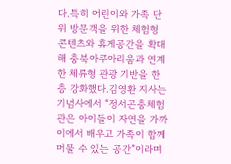다.특히 어린이와 가족 단위 방문객을 위한 체험형 콘텐츠와 휴게공간을 확대해 충북아쿠아리움과 연계한 체류형 관광 기반을 한층 강화했다.김영환 지사는 기념사에서 “정서곤충체험관은 아이들이 자연을 가까이에서 배우고 가족이 함께 머물 수 있는 공간”이라며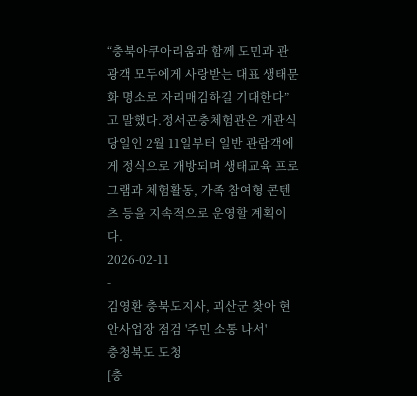“충북아쿠아리움과 함께 도민과 관광객 모두에게 사랑받는 대표 생태문화 명소로 자리매김하길 기대한다”고 말했다.정서곤충체험관은 개관식 당일인 2월 11일부터 일반 관람객에게 정식으로 개방되며 생태교육 프로그램과 체험활동, 가족 참여형 콘텐츠 등을 지속적으로 운영할 계획이다.
2026-02-11
-
김영환 충북도지사, 괴산군 찾아 현안사업장 점검 '주민 소통 나서'
충청북도 도청
[충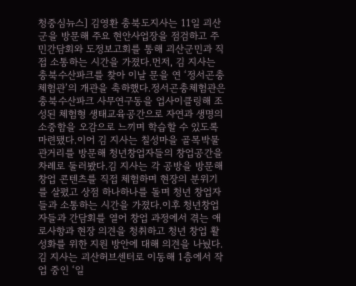청중심뉴스] 김영환 충북도지사는 11일 괴산군을 방문해 주요 현안사업장을 점검하고 주민간담회와 도정보고회를 통해 괴산군민과 직접 소통하는 시간을 가졌다.먼저, 김 지사는 충북수산파크를 찾아 이날 문을 연 ‘정서곤충체험관’의 개관을 축하했다.정서곤충체험관은 충북수산파크 사무연구동을 업사이클링해 조성된 체험형 생태교육공간으로 자연과 생명의 소중함을 오감으로 느끼며 학습할 수 있도록 마련됐다.이어 김 지사는 칠성마을 골목박물관거리를 방문해 청년창업자들의 창업공간을 차례로 둘러봤다.김 지사는 각 공방을 방문해 창업 콘텐츠를 직접 체험하며 현장의 분위기를 살폈고 상점 하나하나를 돌며 청년 창업자들과 소통하는 시간을 가졌다.이후 청년창업자들과 간담회를 열어 창업 과정에서 겪는 애로사항과 현장 의견을 청취하고 청년 창업 활성화를 위한 지원 방안에 대해 의견을 나눴다.김 지사는 괴산허브센터로 이동해 1층에서 작업 중인 ‘일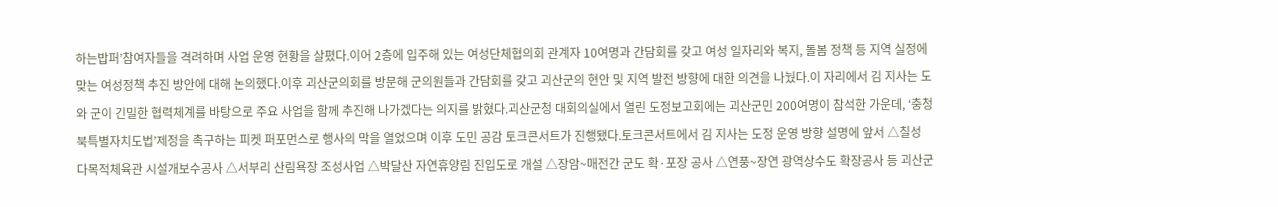하는밥퍼’참여자들을 격려하며 사업 운영 현황을 살폈다.이어 2층에 입주해 있는 여성단체협의회 관계자 10여명과 간담회를 갖고 여성 일자리와 복지, 돌봄 정책 등 지역 실정에 맞는 여성정책 추진 방안에 대해 논의했다.이후 괴산군의회를 방문해 군의원들과 간담회를 갖고 괴산군의 현안 및 지역 발전 방향에 대한 의견을 나눴다.이 자리에서 김 지사는 도와 군이 긴밀한 협력체계를 바탕으로 주요 사업을 함께 추진해 나가겠다는 의지를 밝혔다.괴산군청 대회의실에서 열린 도정보고회에는 괴산군민 200여명이 참석한 가운데, ‘충청북특별자치도법’제정을 촉구하는 피켓 퍼포먼스로 행사의 막을 열었으며 이후 도민 공감 토크콘서트가 진행됐다.토크콘서트에서 김 지사는 도정 운영 방향 설명에 앞서 △칠성 다목적체육관 시설개보수공사 △서부리 산림욕장 조성사업 △박달산 자연휴양림 진입도로 개설 △장암~매전간 군도 확·포장 공사 △연풍~장연 광역상수도 확장공사 등 괴산군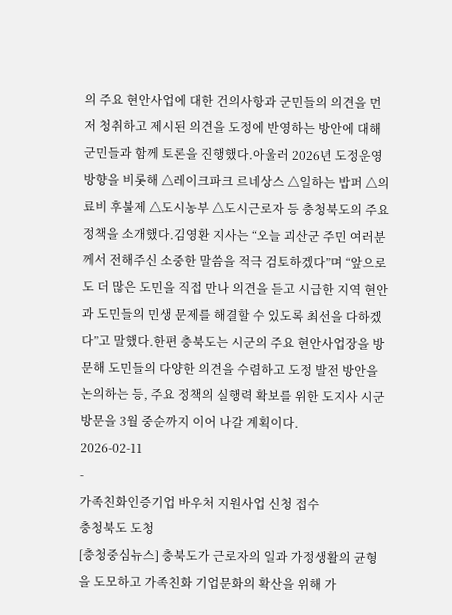의 주요 현안사업에 대한 건의사항과 군민들의 의견을 먼저 청취하고 제시된 의견을 도정에 반영하는 방안에 대해 군민들과 함께 토론을 진행했다.아울러 2026년 도정운영 방향을 비롯해 △레이크파크 르네상스 △일하는 밥퍼 △의료비 후불제 △도시농부 △도시근로자 등 충청북도의 주요 정책을 소개했다.김영환 지사는 “오늘 괴산군 주민 여러분께서 전해주신 소중한 말씀을 적극 검토하겠다”며 “앞으로도 더 많은 도민을 직접 만나 의견을 듣고 시급한 지역 현안과 도민들의 민생 문제를 해결할 수 있도록 최선을 다하겠다”고 말했다.한편 충북도는 시군의 주요 현안사업장을 방문해 도민들의 다양한 의견을 수렴하고 도정 발전 방안을 논의하는 등, 주요 정책의 실행력 확보를 위한 도지사 시군 방문을 3월 중순까지 이어 나갈 계획이다.
2026-02-11
-
가족친화인증기업 바우처 지원사업 신청 접수
충청북도 도청
[충청중심뉴스] 충북도가 근로자의 일과 가정생활의 균형을 도모하고 가족친화 기업문화의 확산을 위해 가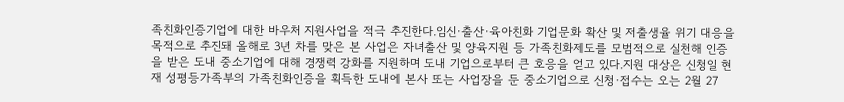족친화인증기업에 대한 바우처 지원사업을 적극 추진한다.임신·출산·육아친화 기업문화 확산 및 저출생율 위기 대응을 목적으로 추진돼 올해로 3년 차를 맞은 본 사업은 자녀출산 및 양육지원 등 가족친화제도를 모범적으로 실천해 인증을 받은 도내 중소기업에 대해 경쟁력 강화를 지원하며 도내 기업으로부터 큰 호응을 얻고 있다.지원 대상은 신청일 현재 성평등가족부의 가족친화인증을 획득한 도내에 본사 또는 사업장을 둔 중소기업으로 신청·접수는 오는 2월 27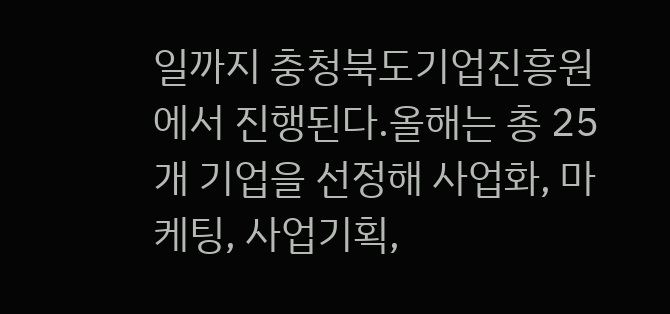일까지 충청북도기업진흥원에서 진행된다.올해는 총 25개 기업을 선정해 사업화, 마케팅, 사업기획,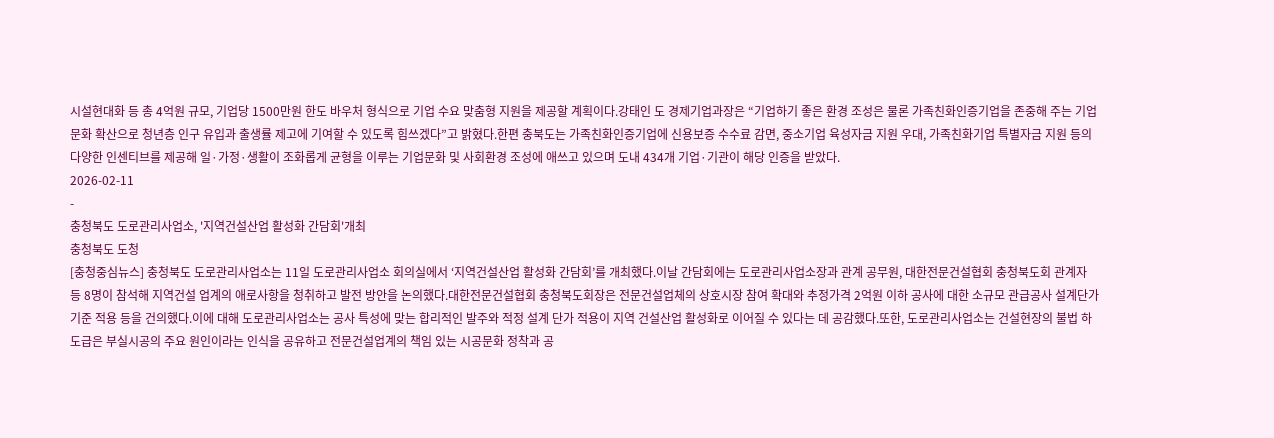시설현대화 등 총 4억원 규모, 기업당 1500만원 한도 바우처 형식으로 기업 수요 맞춤형 지원을 제공할 계획이다.강태인 도 경제기업과장은 “기업하기 좋은 환경 조성은 물론 가족친화인증기업을 존중해 주는 기업문화 확산으로 청년층 인구 유입과 출생률 제고에 기여할 수 있도록 힘쓰겠다”고 밝혔다.한편 충북도는 가족친화인증기업에 신용보증 수수료 감면, 중소기업 육성자금 지원 우대, 가족친화기업 특별자금 지원 등의 다양한 인센티브를 제공해 일·가정·생활이 조화롭게 균형을 이루는 기업문화 및 사회환경 조성에 애쓰고 있으며 도내 434개 기업·기관이 해당 인증을 받았다.
2026-02-11
-
충청북도 도로관리사업소, '지역건설산업 활성화 간담회'개최
충청북도 도청
[충청중심뉴스] 충청북도 도로관리사업소는 11일 도로관리사업소 회의실에서 ‘지역건설산업 활성화 간담회’를 개최했다.이날 간담회에는 도로관리사업소장과 관계 공무원, 대한전문건설협회 충청북도회 관계자 등 8명이 참석해 지역건설 업계의 애로사항을 청취하고 발전 방안을 논의했다.대한전문건설협회 충청북도회장은 전문건설업체의 상호시장 참여 확대와 추정가격 2억원 이하 공사에 대한 소규모 관급공사 설계단가 기준 적용 등을 건의했다.이에 대해 도로관리사업소는 공사 특성에 맞는 합리적인 발주와 적정 설계 단가 적용이 지역 건설산업 활성화로 이어질 수 있다는 데 공감했다.또한, 도로관리사업소는 건설현장의 불법 하도급은 부실시공의 주요 원인이라는 인식을 공유하고 전문건설업계의 책임 있는 시공문화 정착과 공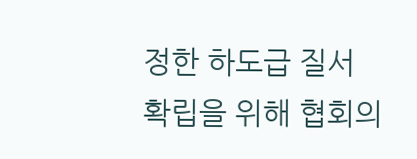정한 하도급 질서 확립을 위해 협회의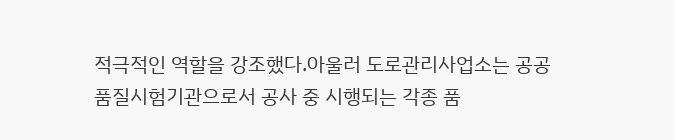적극적인 역할을 강조했다.아울러 도로관리사업소는 공공 품질시험기관으로서 공사 중 시행되는 각종 품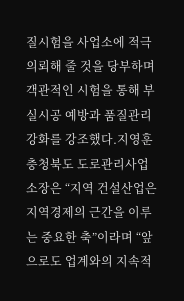질시험을 사업소에 적극 의뢰해 줄 것을 당부하며 객관적인 시험을 통해 부실시공 예방과 품질관리 강화를 강조했다.지영훈 충청북도 도로관리사업소장은 “지역 건설산업은 지역경제의 근간을 이루는 중요한 축”이라며 “앞으로도 업계와의 지속적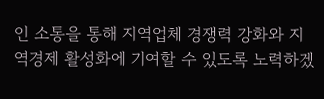인 소통을 통해 지역업체 경쟁력 강화와 지역경제 활성화에 기여할 수 있도록 노력하겠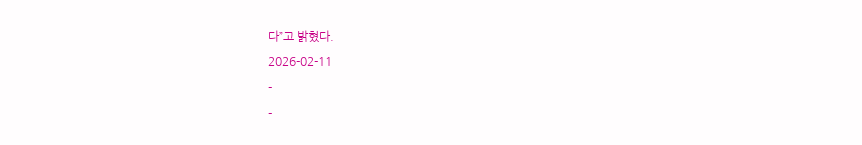다”고 밝혔다.
2026-02-11
-
-